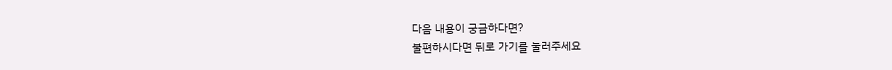다음 내용이 궁금하다면?
불편하시다면 뒤로 가기를 눌러주세요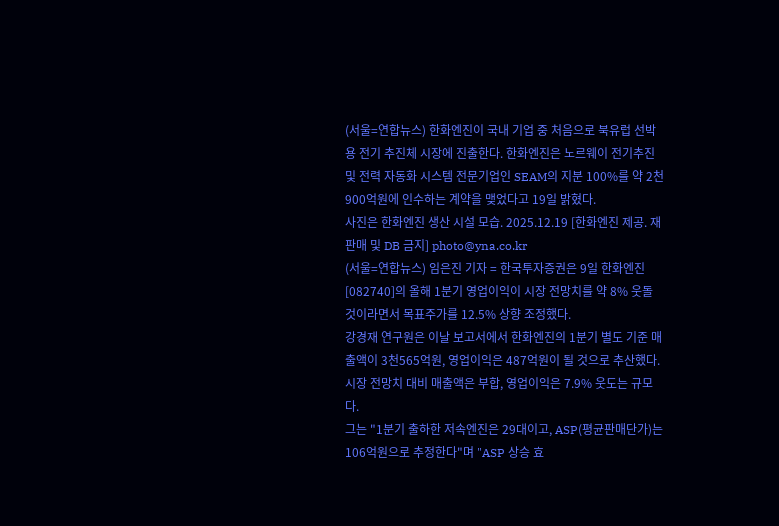(서울=연합뉴스) 한화엔진이 국내 기업 중 처음으로 북유럽 선박용 전기 추진체 시장에 진출한다. 한화엔진은 노르웨이 전기추진 및 전력 자동화 시스템 전문기업인 SEAM의 지분 100%를 약 2천900억원에 인수하는 계약을 맺었다고 19일 밝혔다.
사진은 한화엔진 생산 시설 모습. 2025.12.19 [한화엔진 제공. 재판매 및 DB 금지] photo@yna.co.kr
(서울=연합뉴스) 임은진 기자 = 한국투자증권은 9일 한화엔진[082740]의 올해 1분기 영업이익이 시장 전망치를 약 8% 웃돌 것이라면서 목표주가를 12.5% 상향 조정했다.
강경재 연구원은 이날 보고서에서 한화엔진의 1분기 별도 기준 매출액이 3천565억원, 영업이익은 487억원이 될 것으로 추산했다.
시장 전망치 대비 매출액은 부합, 영업이익은 7.9% 웃도는 규모다.
그는 "1분기 출하한 저속엔진은 29대이고, ASP(평균판매단가)는 106억원으로 추정한다"며 "ASP 상승 효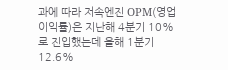과에 따라 저속엔진 OPM(영업이익률)은 지난해 4분기 10%로 진입했는데 올해 1분기 12.6%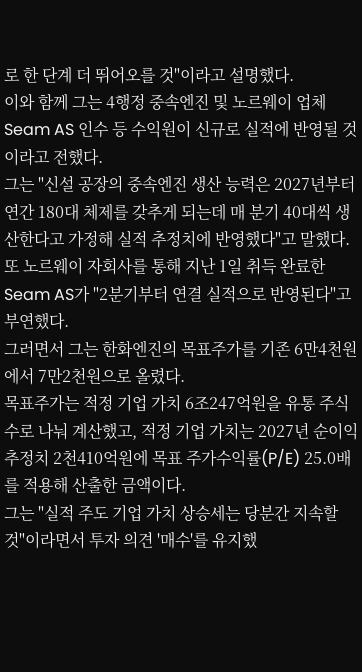로 한 단계 더 뛰어오를 것"이라고 설명했다.
이와 함께 그는 4행정 중속엔진 및 노르웨이 업체 Seam AS 인수 등 수익원이 신규로 실적에 반영될 것이라고 전했다.
그는 "신설 공장의 중속엔진 생산 능력은 2027년부터 연간 180대 체제를 갖추게 되는데 매 분기 40대씩 생산한다고 가정해 실적 추정치에 반영했다"고 말했다.
또 노르웨이 자회사를 통해 지난 1일 취득 완료한 Seam AS가 "2분기부터 연결 실적으로 반영된다"고 부연했다.
그러면서 그는 한화엔진의 목표주가를 기존 6만4천원에서 7만2천원으로 올렸다.
목표주가는 적정 기업 가치 6조247억원을 유통 주식 수로 나눠 계산했고, 적정 기업 가치는 2027년 순이익 추정치 2천410억원에 목표 주가수익률(P/E) 25.0배를 적용해 산출한 금액이다.
그는 "실적 주도 기업 가치 상승세는 당분간 지속할 것"이라면서 투자 의견 '매수'를 유지했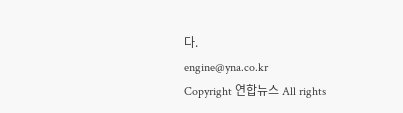다.
engine@yna.co.kr
Copyright 연합뉴스 All rights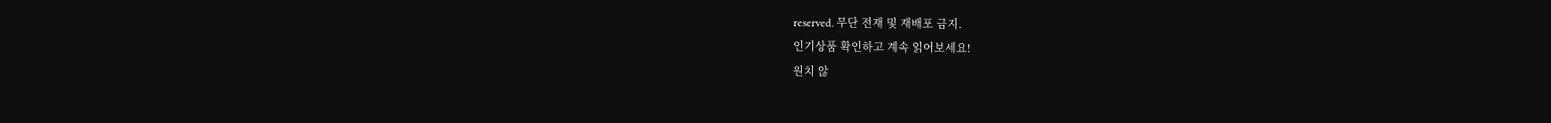reserved. 무단 전재 및 재배포 금지.
인기상품 확인하고 계속 읽어보세요!
원치 않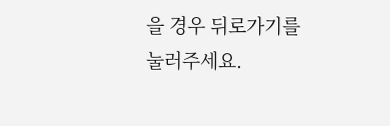을 경우 뒤로가기를 눌러주세요.